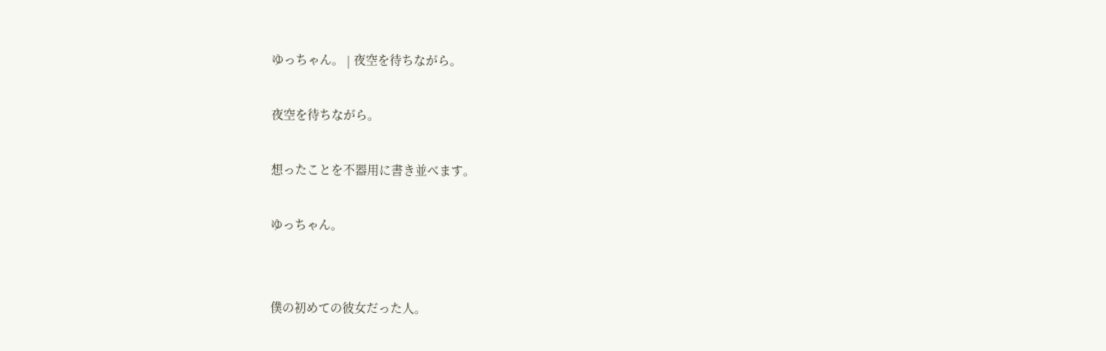ゆっちゃん。 | 夜空を待ちながら。

夜空を待ちながら。

想ったことを不器用に書き並べます。

ゆっちゃん。


僕の初めての彼女だった人。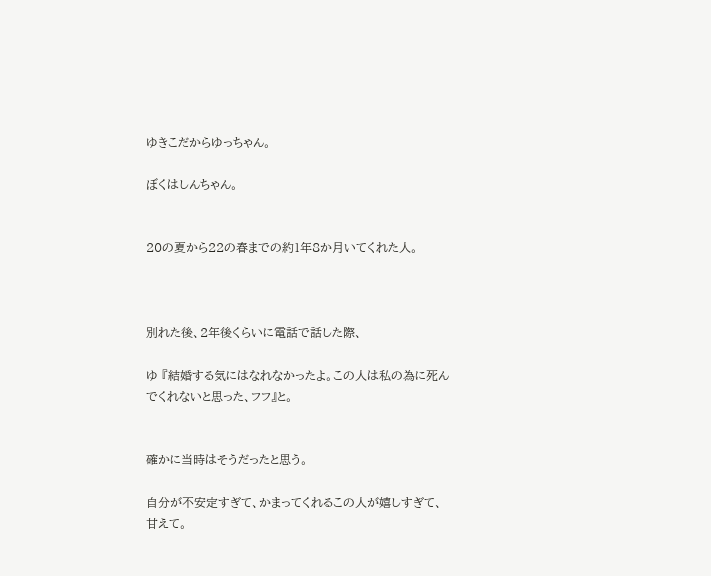ゆきこだからゆっちゃん。

ぼくはしんちゃん。


20の夏から22の春までの約1年8か月いてくれた人。



別れた後、2年後くらいに電話で話した際、

ゆ 『結婚する気にはなれなかったよ。この人は私の為に死んでくれないと思った、フフ』と。


確かに当時はそうだったと思う。

自分が不安定すぎて、かまってくれるこの人が嬉しすぎて、甘えて。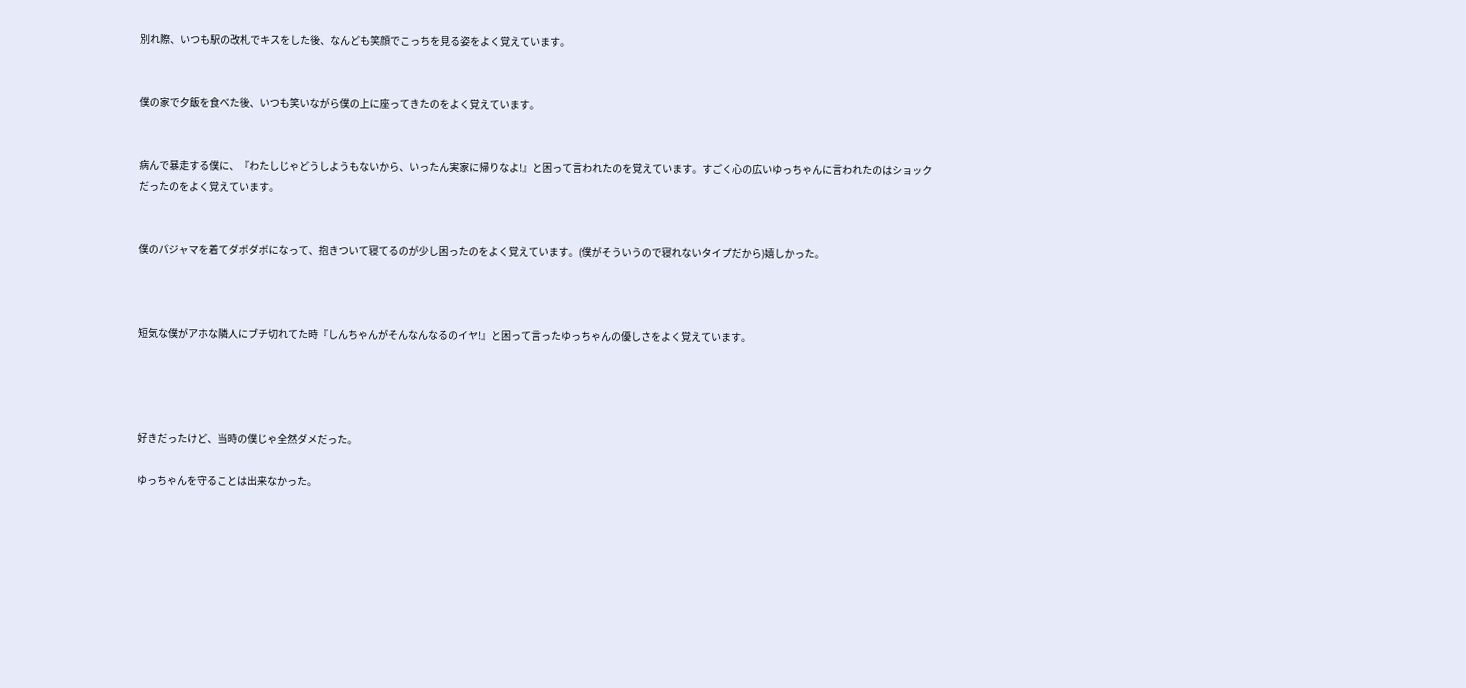別れ際、いつも駅の改札でキスをした後、なんども笑顔でこっちを見る姿をよく覚えています。


僕の家で夕飯を食べた後、いつも笑いながら僕の上に座ってきたのをよく覚えています。


病んで暴走する僕に、『わたしじゃどうしようもないから、いったん実家に帰りなよ!』と困って言われたのを覚えています。すごく心の広いゆっちゃんに言われたのはショックだったのをよく覚えています。


僕のパジャマを着てダボダボになって、抱きついて寝てるのが少し困ったのをよく覚えています。(僕がそういうので寝れないタイプだから)嬉しかった。



短気な僕がアホな隣人にブチ切れてた時『しんちゃんがそんなんなるのイヤ!』と困って言ったゆっちゃんの優しさをよく覚えています。




好きだったけど、当時の僕じゃ全然ダメだった。

ゆっちゃんを守ることは出来なかった。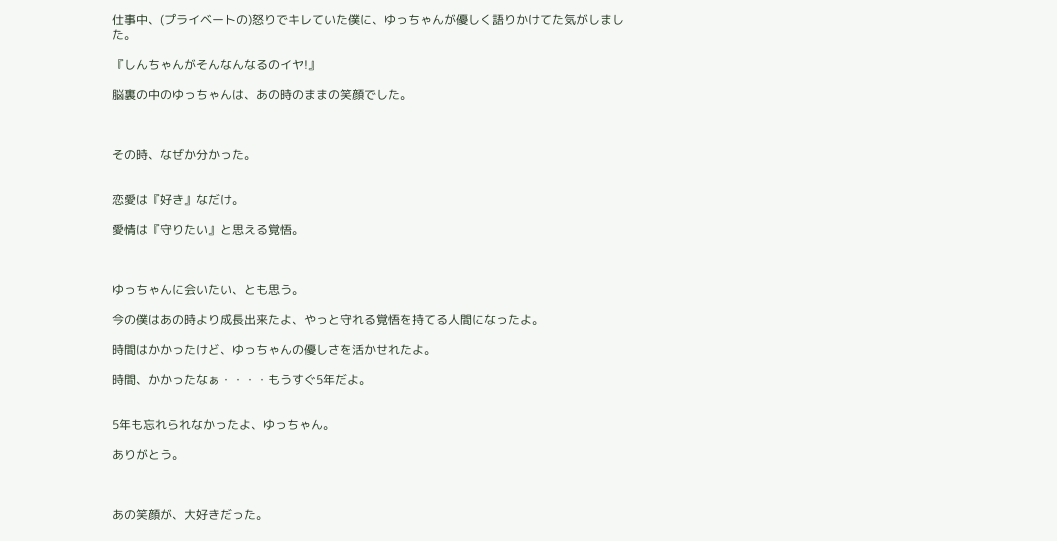仕事中、(プライベートの)怒りでキレていた僕に、ゆっちゃんが優しく語りかけてた気がしました。

『しんちゃんがそんなんなるのイヤ!』

脳裏の中のゆっちゃんは、あの時のままの笑顔でした。



その時、なぜか分かった。


恋愛は『好き』なだけ。

愛情は『守りたい』と思える覚悟。



ゆっちゃんに会いたい、とも思う。

今の僕はあの時より成長出来たよ、やっと守れる覚悟を持てる人間になったよ。

時間はかかったけど、ゆっちゃんの優しさを活かせれたよ。

時間、かかったなぁ・・・・もうすぐ5年だよ。


5年も忘れられなかったよ、ゆっちゃん。

ありがとう。



あの笑顔が、大好きだった。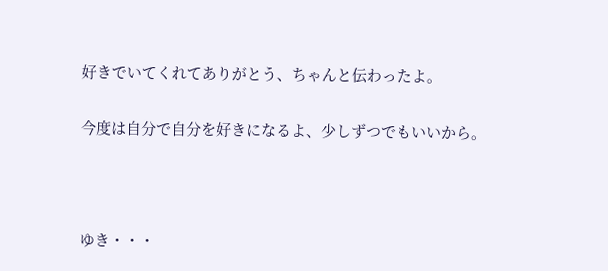好きでいてくれてありがとう、ちゃんと伝わったよ。

今度は自分で自分を好きになるよ、少しずつでもいいから。



ゆき・・・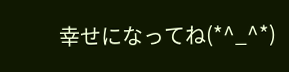幸せになってね(*^_^*)